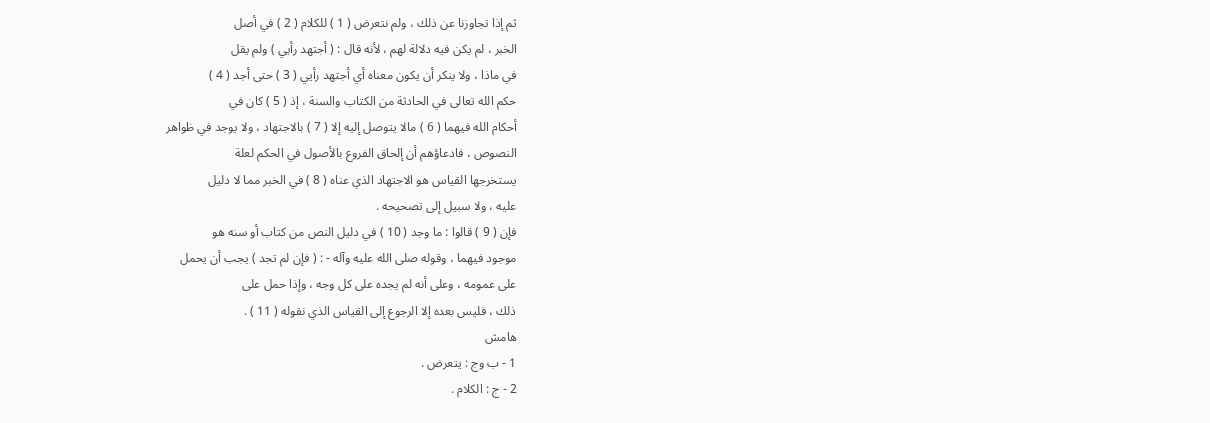ثم إذا تجاوزنا عن ذلك ، ولم نتعرض ( 1 ) للكلام ( 2 ) في أصل
الخبر ، لم يكن فيه دلالة لهم ، لأنه قال : ( أجتهد رأيي ) ولم يقل
في ماذا ، ولا ينكر أن يكون معناه أي أجتهد رأيي ( 3 ) حتى أجد ( 4 )
حكم الله تعالى في الحادثة من الكتاب والسنة ، إذ ( 5 ) كان في
أحكام الله فيهما ( 6 ) مالا يتوصل إليه إلا ( 7 ) بالاجتهاد ، ولا يوجد في ظواهر
النصوص ، فادعاؤهم أن إلحاق الفروع بالأصول في الحكم لعلة
يستخرجها القياس هو الاجتهاد الذي عناه ( 8 ) في الخبر مما لا دليل
عليه ، ولا سبيل إلى تصحيحه .
فإن ( 9 ) قالوا : ما وجد ( 10 ) في دليل النص من كتاب أو سنه هو
موجود فيهما ، وقوله صلى الله عليه وآله - : ( فإن لم تجد ) يجب أن يحمل
على عمومه ، وعلى أنه لم يجده على كل وجه ، وإذا حمل على
ذلك ، فليس بعده إلا الرجوع إلى القياس الذي نقوله ( 11 ) .
هامش
1 - ب وج : يتعرض .
2 - ج : الكلام .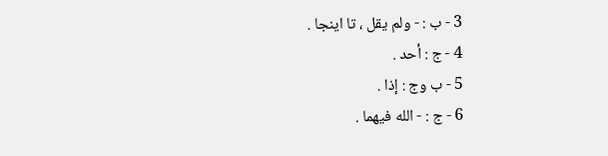3 - ب : - ولم يقل ، تا اينجا .
4 - ج : أحد .
5 - ب وج : إذا .
6 - ج : - الله فيهما .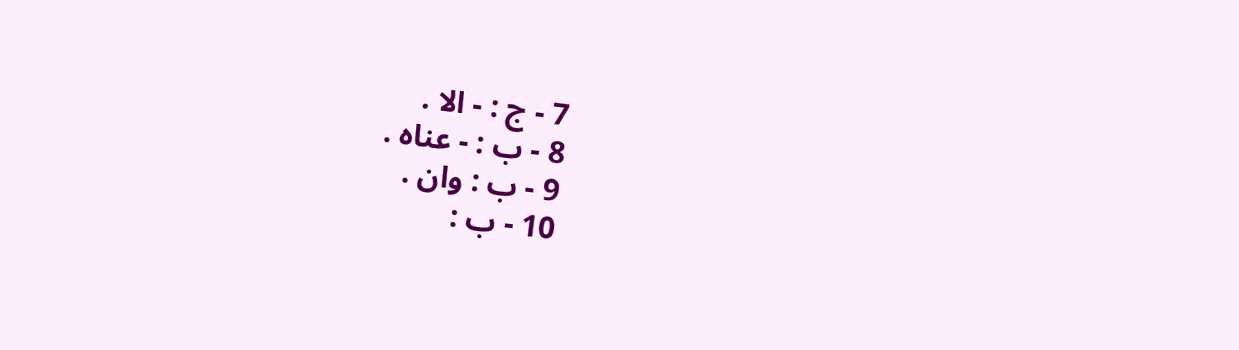7 - ج : - الا .
8 - ب : - عناه .
9 - ب : وان .
10 - ب :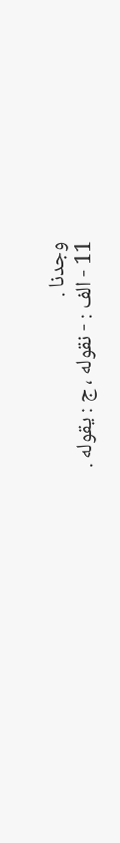وجدنا .
11 - الف : - نقوله ، ج : يقوله .